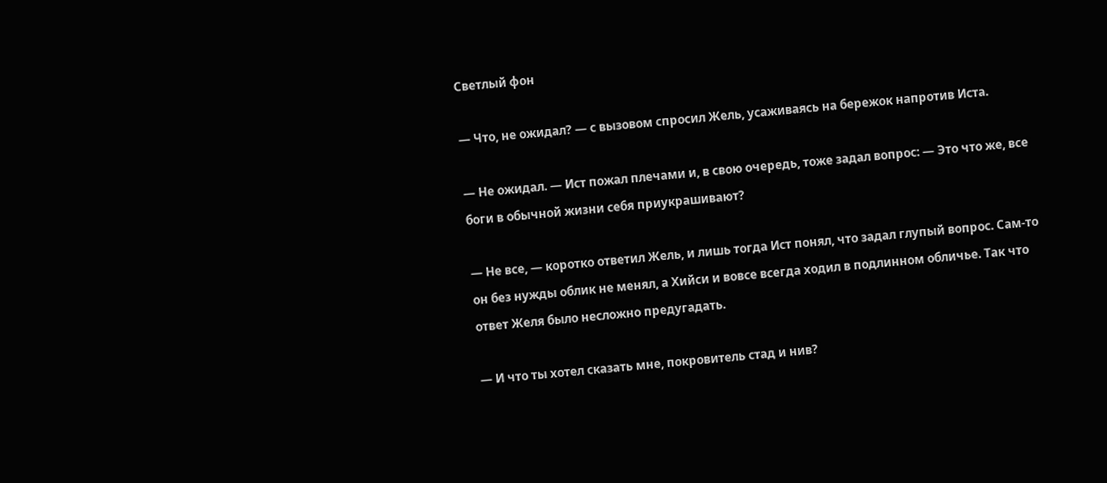Светлый фон

— Что, не ожидал? — с вызовом спросил Жель, усаживаясь на бережок напротив Иста.

— Не ожидал. — Ист пожал плечами и, в свою очередь, тоже задал вопрос: — Это что же, все боги в обычной жизни себя приукрашивают?

— Не все, — коротко ответил Жель, и лишь тогда Ист понял, что задал глупый вопрос. Сам-то он без нужды облик не менял, а Хийси и вовсе всегда ходил в подлинном обличье. Так что ответ Желя было несложно предугадать.

— И что ты хотел сказать мне, покровитель стад и нив?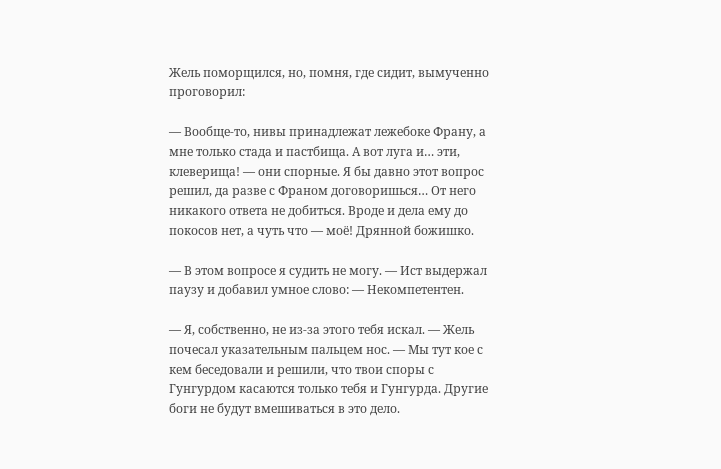Жель поморщился, но, помня, где сидит, вымученно проговорил:

— Вообще-то, нивы принадлежат лежебоке Франу, а мне только стада и пастбища. А вот луга и… эти, клеверища! — они спорные. Я бы давно этот вопрос решил, да разве с Франом договоришься… От него никакого ответа не добиться. Вроде и дела ему до покосов нет, а чуть что — моё! Дрянной божишко.

— В этом вопросе я судить не могу. — Ист выдержал паузу и добавил умное слово: — Некомпетентен.

— Я, собственно, не из-за этого тебя искал. — Жель почесал указательным пальцем нос. — Мы тут кое с кем беседовали и решили, что твои споры с Гунгурдом касаются только тебя и Гунгурда. Другие боги не будут вмешиваться в это дело.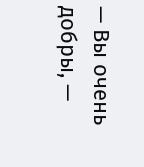— Вы очень добры, —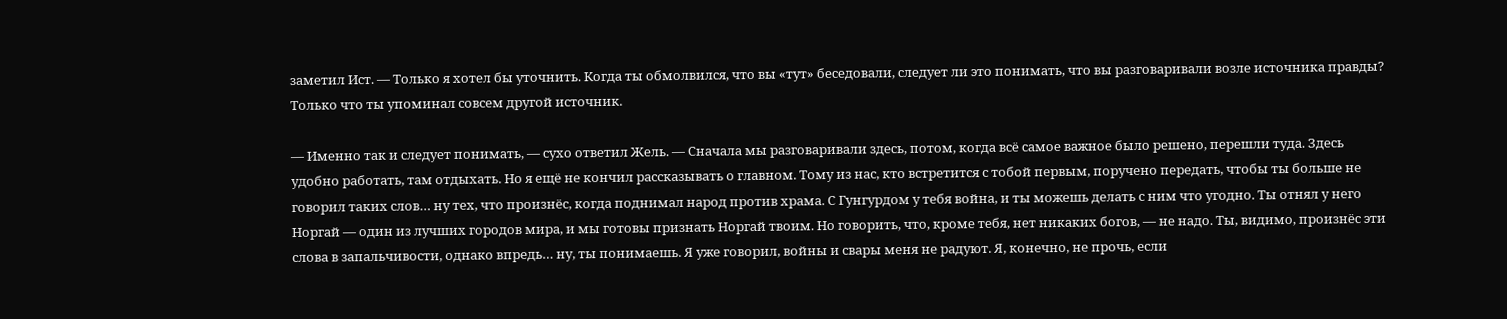заметил Ист. — Только я хотел бы уточнить. Когда ты обмолвился, что вы «тут» беседовали, следует ли это понимать, что вы разговаривали возле источника правды? Только что ты упоминал совсем другой источник.

— Именно так и следует понимать, — сухо ответил Жель. — Сначала мы разговаривали здесь, потом, когда всё самое важное было решено, перешли туда. Здесь удобно работать, там отдыхать. Но я ещё не кончил рассказывать о главном. Тому из нас, кто встретится с тобой первым, поручено передать, чтобы ты больше не говорил таких слов… ну тех, что произнёс, когда поднимал народ против храма. С Гунгурдом у тебя война, и ты можешь делать с ним что угодно. Ты отнял у него Норгай — один из лучших городов мира, и мы готовы признать Норгай твоим. Но говорить, что, кроме тебя, нет никаких богов, — не надо. Ты, видимо, произнёс эти слова в запальчивости, однако впредь… ну, ты понимаешь. Я уже говорил, войны и свары меня не радуют. Я, конечно, не прочь, если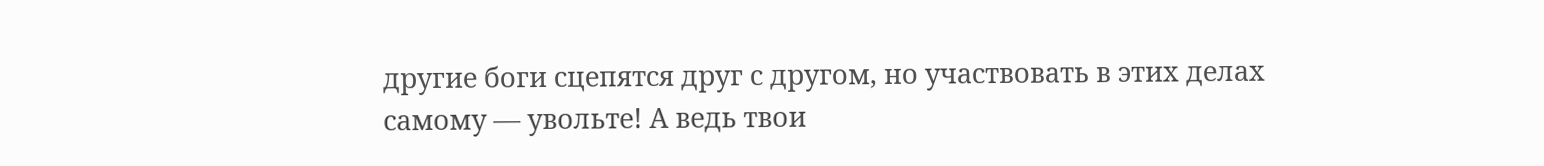другие боги сцепятся друг с другом, но участвовать в этих делах самому — увольте! А ведь твои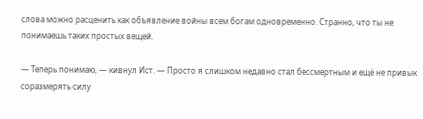слова можно расценить как объявление войны всем богам одновременно. Странно, что ты не понимаешь таких простых вещей.

— Теперь понимаю, — кивнул Ист. — Просто я слишком недавно стал бессмертным и ещё не привык соразмерять силу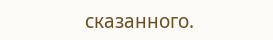сказанного.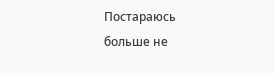Постараюсь больше не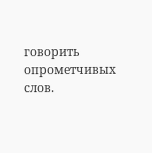говорить опрометчивых слов.